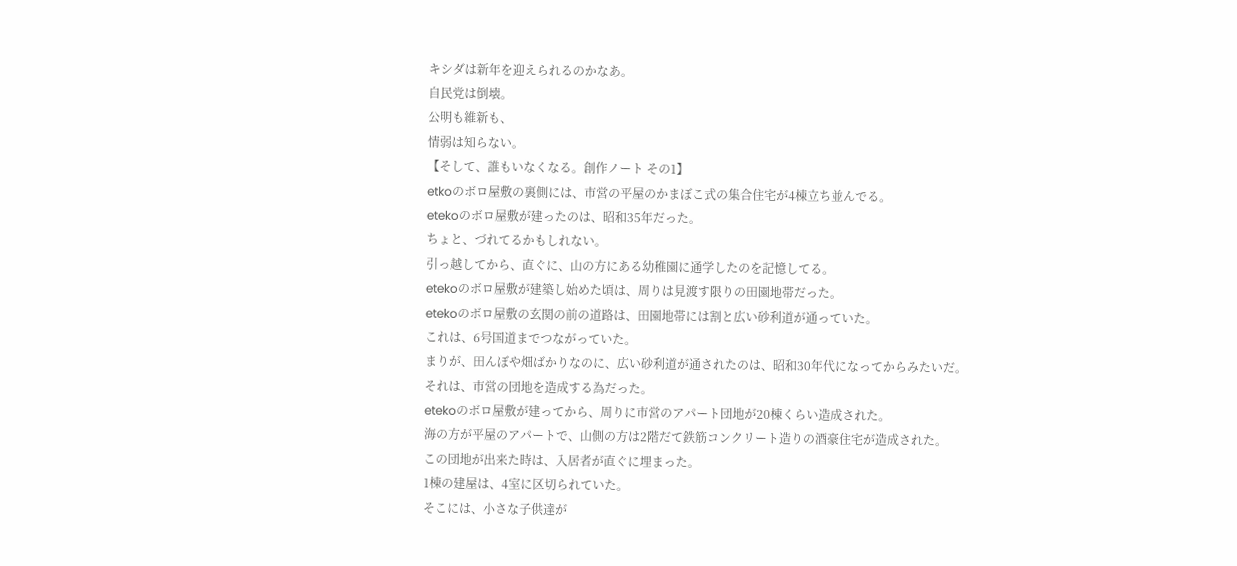キシダは新年を迎えられるのかなあ。
自民党は倒壊。
公明も維新も、
情弱は知らない。
【そして、誰もいなくなる。創作ノート その1】
etkoのボロ屋敷の裏側には、市営の平屋のかまぼこ式の集合住宅が4棟立ち並んでる。
etekoのボロ屋敷が建ったのは、昭和35年だった。
ちょと、づれてるかもしれない。
引っ越してから、直ぐに、山の方にある幼稚園に通学したのを記憶してる。
etekoのボロ屋敷が建築し始めた頃は、周りは見渡す限りの田園地帯だった。
etekoのボロ屋敷の玄関の前の道路は、田園地帯には割と広い砂利道が通っていた。
これは、6号国道までつながっていた。
まりが、田んぼや畑ばかりなのに、広い砂利道が通されたのは、昭和30年代になってからみたいだ。
それは、市営の団地を造成する為だった。
etekoのボロ屋敷が建ってから、周りに市営のアパート団地が20棟くらい造成された。
海の方が平屋のアパートで、山側の方は2階だて鉄筋コンクリート造りの酒豪住宅が造成された。
この団地が出来た時は、入居者が直ぐに埋まった。
1棟の建屋は、4室に区切られていた。
そこには、小さな子供達が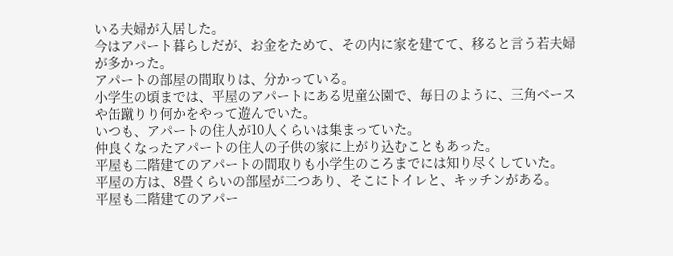いる夫婦が入居した。
今はアパート暮らしだが、お金をためて、その内に家を建てて、移ると言う若夫婦が多かった。
アパートの部屋の間取りは、分かっている。
小学生の頃までは、平屋のアパートにある児童公園で、毎日のように、三角ベースや缶蹴りり何かをやって遊んでいた。
いつも、アパートの住人が10人くらいは集まっていた。
仲良くなったアパートの住人の子供の家に上がり込むこともあった。
平屋も二階建てのアパートの間取りも小学生のころまでには知り尽くしていた。
平屋の方は、8畳くらいの部屋が二つあり、そこにトイレと、キッチンがある。
平屋も二階建てのアパー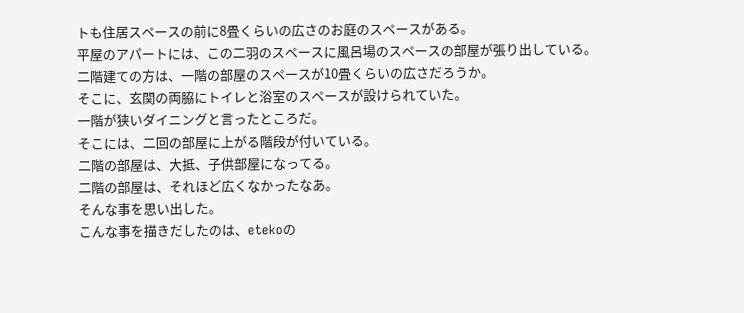トも住居スペースの前に8畳くらいの広さのお庭のスペースがある。
平屋のアパートには、この二羽のスペースに風呂場のスペースの部屋が張り出している。
二階建ての方は、一階の部屋のスペースが10畳くらいの広さだろうか。
そこに、玄関の両脇にトイレと浴室のスペースが設けられていた。
一階が狭いダイニングと言ったところだ。
そこには、二回の部屋に上がる階段が付いている。
二階の部屋は、大抵、子供部屋になってる。
二階の部屋は、それほど広くなかったなあ。
そんな事を思い出した。
こんな事を描きだしたのは、etekoの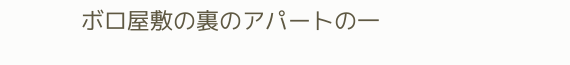ボロ屋敷の裏のアパートの一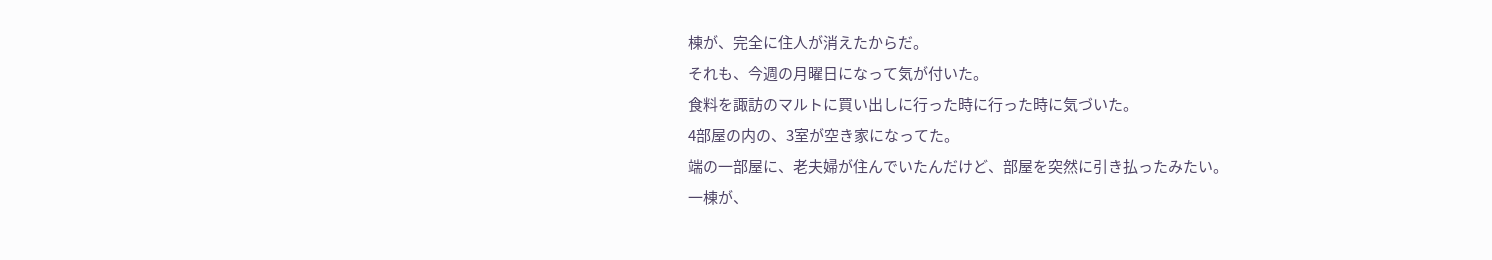棟が、完全に住人が消えたからだ。
それも、今週の月曜日になって気が付いた。
食料を諏訪のマルトに買い出しに行った時に行った時に気づいた。
4部屋の内の、3室が空き家になってた。
端の一部屋に、老夫婦が住んでいたんだけど、部屋を突然に引き払ったみたい。
一棟が、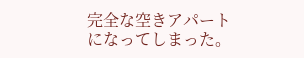完全な空きアパートになってしまった。